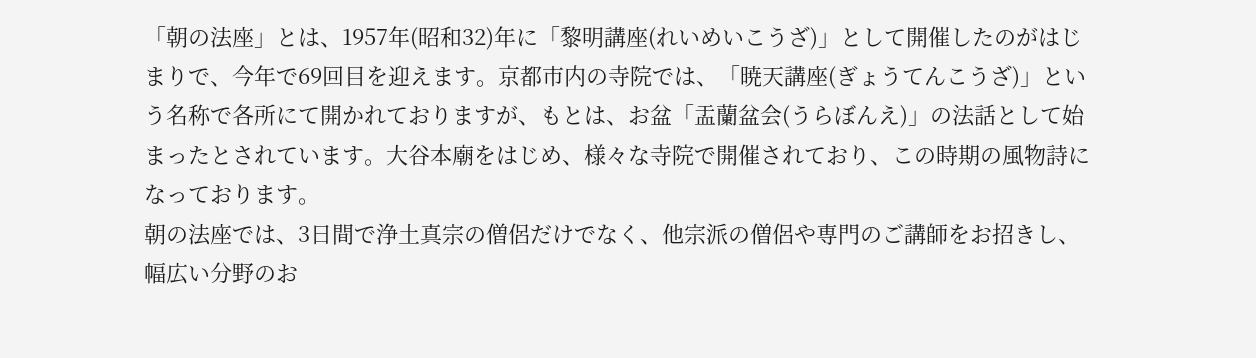「朝の法座」とは、1957年(昭和32)年に「黎明講座(れいめいこうざ)」として開催したのがはじまりで、今年で69回目を迎えます。京都市内の寺院では、「暁天講座(ぎょうてんこうざ)」という名称で各所にて開かれておりますが、もとは、お盆「盂蘭盆会(うらぼんえ)」の法話として始まったとされています。大谷本廟をはじめ、様々な寺院で開催されており、この時期の風物詩になっております。
朝の法座では、3日間で浄土真宗の僧侶だけでなく、他宗派の僧侶や専門のご講師をお招きし、幅広い分野のお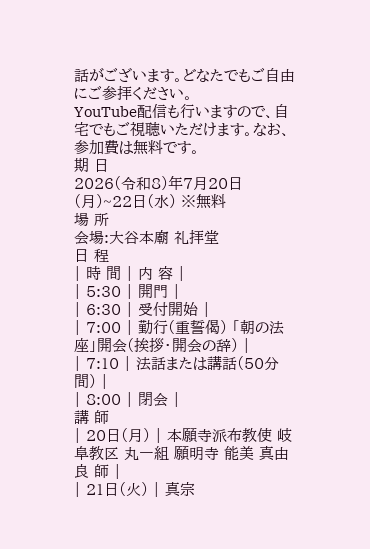話がございます。どなたでもご自由にご参拝ください。
YouTube配信も行いますので、自宅でもご視聴いただけます。なお、参加費は無料です。
期 日
2026(令和8)年7月20日(月)~22日(水) ※無料
場 所
会場:大谷本廟 礼拝堂
日 程
| 時 間 | 内 容 |
| 5:30 | 開門 |
| 6:30 | 受付開始 |
| 7:00 | 勤行(重誓偈) 「朝の法座」開会(挨拶・開会の辞) |
| 7:10 | 法話または講話(50分間) |
| 8:00 | 閉会 |
講 師
| 20日(月) | 本願寺派布教使 岐阜教区 丸一組 願明寺 能美 真由良 師 |
| 21日(火) | 真宗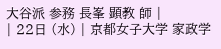大谷派 参務 長峯 顕教 師 |
| 22日 (水) | 京都女子大学 家政学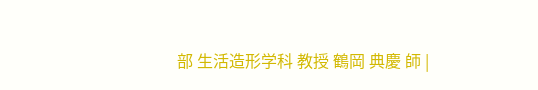部 生活造形学科 教授 鶴岡 典慶 師 |